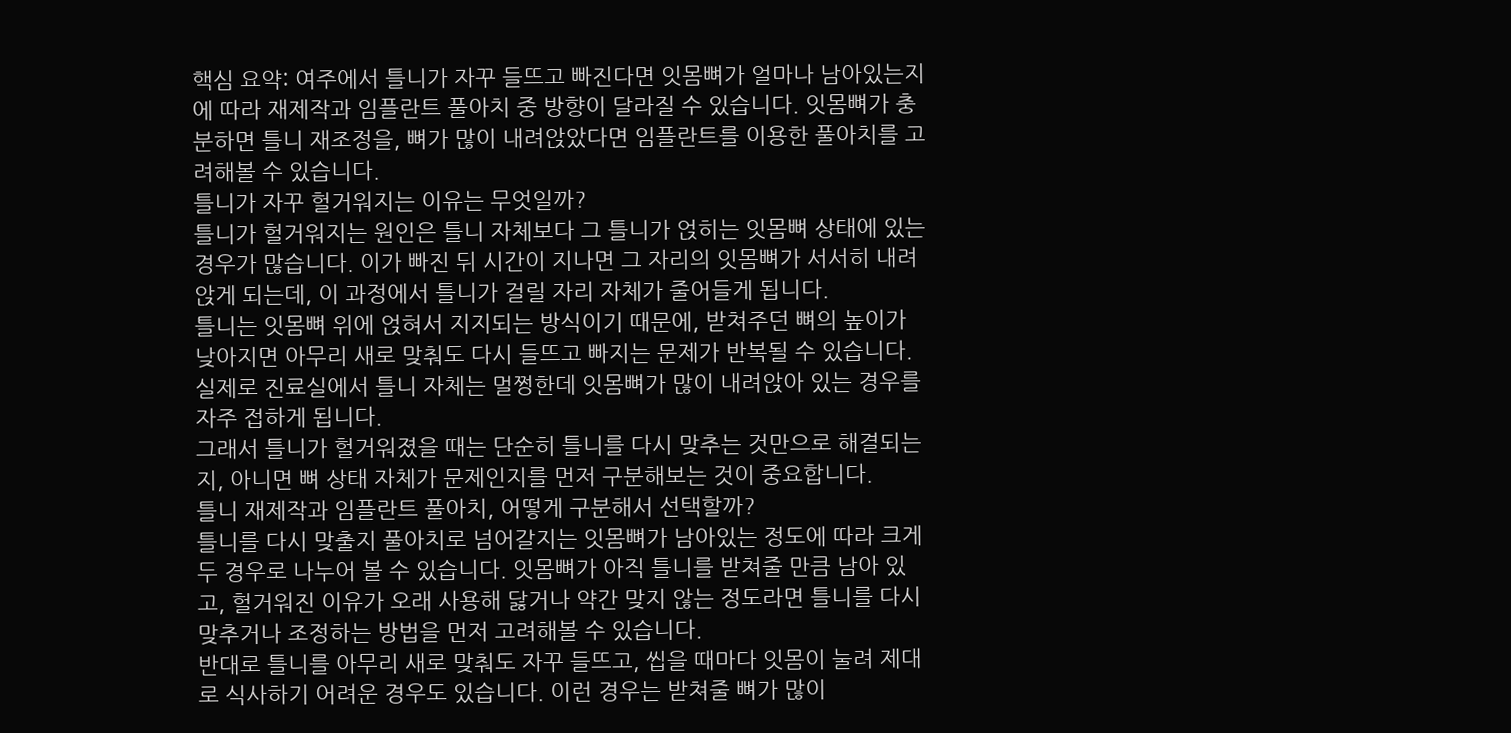핵심 요약: 여주에서 틀니가 자꾸 들뜨고 빠진다면 잇몸뼈가 얼마나 남아있는지에 따라 재제작과 임플란트 풀아치 중 방향이 달라질 수 있습니다. 잇몸뼈가 충분하면 틀니 재조정을, 뼈가 많이 내려앉았다면 임플란트를 이용한 풀아치를 고려해볼 수 있습니다.
틀니가 자꾸 헐거워지는 이유는 무엇일까?
틀니가 헐거워지는 원인은 틀니 자체보다 그 틀니가 얹히는 잇몸뼈 상태에 있는 경우가 많습니다. 이가 빠진 뒤 시간이 지나면 그 자리의 잇몸뼈가 서서히 내려앉게 되는데, 이 과정에서 틀니가 걸릴 자리 자체가 줄어들게 됩니다.
틀니는 잇몸뼈 위에 얹혀서 지지되는 방식이기 때문에, 받쳐주던 뼈의 높이가 낮아지면 아무리 새로 맞춰도 다시 들뜨고 빠지는 문제가 반복될 수 있습니다. 실제로 진료실에서 틀니 자체는 멀쩡한데 잇몸뼈가 많이 내려앉아 있는 경우를 자주 접하게 됩니다.
그래서 틀니가 헐거워졌을 때는 단순히 틀니를 다시 맞추는 것만으로 해결되는지, 아니면 뼈 상태 자체가 문제인지를 먼저 구분해보는 것이 중요합니다.
틀니 재제작과 임플란트 풀아치, 어떻게 구분해서 선택할까?
틀니를 다시 맞출지 풀아치로 넘어갈지는 잇몸뼈가 남아있는 정도에 따라 크게 두 경우로 나누어 볼 수 있습니다. 잇몸뼈가 아직 틀니를 받쳐줄 만큼 남아 있고, 헐거워진 이유가 오래 사용해 닳거나 약간 맞지 않는 정도라면 틀니를 다시 맞추거나 조정하는 방법을 먼저 고려해볼 수 있습니다.
반대로 틀니를 아무리 새로 맞춰도 자꾸 들뜨고, 씹을 때마다 잇몸이 눌려 제대로 식사하기 어려운 경우도 있습니다. 이런 경우는 받쳐줄 뼈가 많이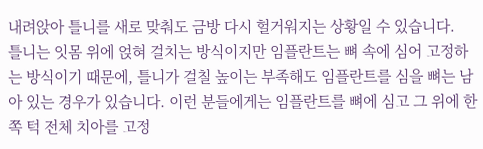내려앉아 틀니를 새로 맞춰도 금방 다시 헐거워지는 상황일 수 있습니다.
틀니는 잇몸 위에 얹혀 걸치는 방식이지만 임플란트는 뼈 속에 심어 고정하는 방식이기 때문에, 틀니가 걸칠 높이는 부족해도 임플란트를 심을 뼈는 남아 있는 경우가 있습니다. 이런 분들에게는 임플란트를 뼈에 심고 그 위에 한쪽 턱 전체 치아를 고정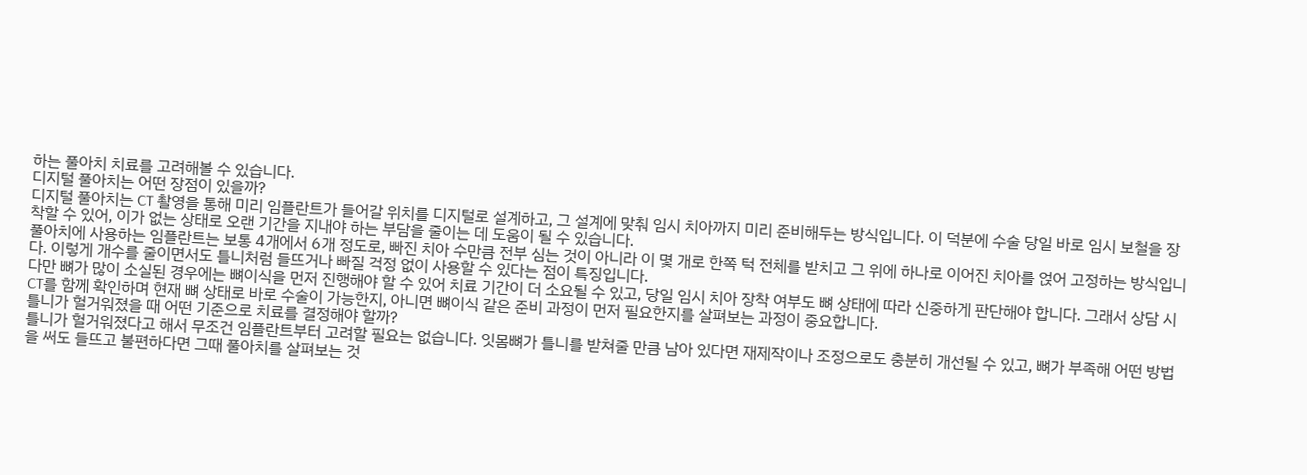하는 풀아치 치료를 고려해볼 수 있습니다.
디지털 풀아치는 어떤 장점이 있을까?
디지털 풀아치는 CT 촬영을 통해 미리 임플란트가 들어갈 위치를 디지털로 설계하고, 그 설계에 맞춰 임시 치아까지 미리 준비해두는 방식입니다. 이 덕분에 수술 당일 바로 임시 보철을 장착할 수 있어, 이가 없는 상태로 오랜 기간을 지내야 하는 부담을 줄이는 데 도움이 될 수 있습니다.
풀아치에 사용하는 임플란트는 보통 4개에서 6개 정도로, 빠진 치아 수만큼 전부 심는 것이 아니라 이 몇 개로 한쪽 턱 전체를 받치고 그 위에 하나로 이어진 치아를 얹어 고정하는 방식입니다. 이렇게 개수를 줄이면서도 틀니처럼 들뜨거나 빠질 걱정 없이 사용할 수 있다는 점이 특징입니다.
다만 뼈가 많이 소실된 경우에는 뼈이식을 먼저 진행해야 할 수 있어 치료 기간이 더 소요될 수 있고, 당일 임시 치아 장착 여부도 뼈 상태에 따라 신중하게 판단해야 합니다. 그래서 상담 시 CT를 함께 확인하며 현재 뼈 상태로 바로 수술이 가능한지, 아니면 뼈이식 같은 준비 과정이 먼저 필요한지를 살펴보는 과정이 중요합니다.
틀니가 헐거워졌을 때 어떤 기준으로 치료를 결정해야 할까?
틀니가 헐거워졌다고 해서 무조건 임플란트부터 고려할 필요는 없습니다. 잇몸뼈가 틀니를 받쳐줄 만큼 남아 있다면 재제작이나 조정으로도 충분히 개선될 수 있고, 뼈가 부족해 어떤 방법을 써도 들뜨고 불편하다면 그때 풀아치를 살펴보는 것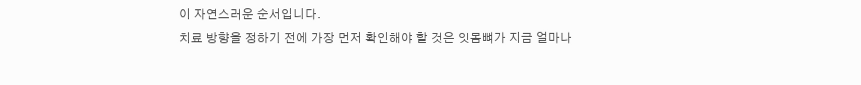이 자연스러운 순서입니다.
치료 방향을 정하기 전에 가장 먼저 확인해야 할 것은 잇몸뼈가 지금 얼마나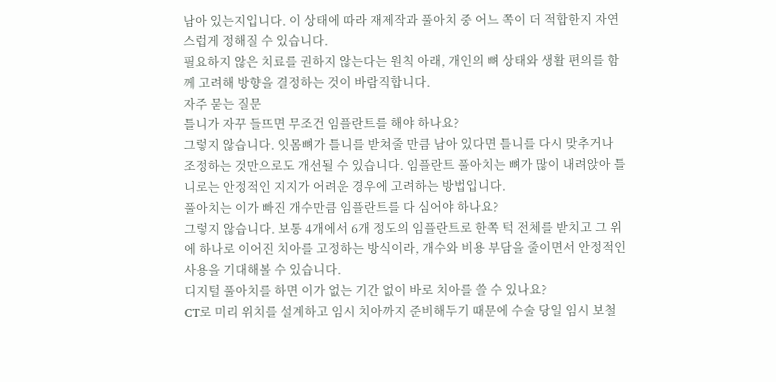남아 있는지입니다. 이 상태에 따라 재제작과 풀아치 중 어느 쪽이 더 적합한지 자연스럽게 정해질 수 있습니다.
필요하지 않은 치료를 권하지 않는다는 원칙 아래, 개인의 뼈 상태와 생활 편의를 함께 고려해 방향을 결정하는 것이 바람직합니다.
자주 묻는 질문
틀니가 자꾸 들뜨면 무조건 임플란트를 해야 하나요?
그렇지 않습니다. 잇몸뼈가 틀니를 받쳐줄 만큼 남아 있다면 틀니를 다시 맞추거나 조정하는 것만으로도 개선될 수 있습니다. 임플란트 풀아치는 뼈가 많이 내려앉아 틀니로는 안정적인 지지가 어려운 경우에 고려하는 방법입니다.
풀아치는 이가 빠진 개수만큼 임플란트를 다 심어야 하나요?
그렇지 않습니다. 보통 4개에서 6개 정도의 임플란트로 한쪽 턱 전체를 받치고 그 위에 하나로 이어진 치아를 고정하는 방식이라, 개수와 비용 부담을 줄이면서 안정적인 사용을 기대해볼 수 있습니다.
디지털 풀아치를 하면 이가 없는 기간 없이 바로 치아를 쓸 수 있나요?
CT로 미리 위치를 설계하고 임시 치아까지 준비해두기 때문에 수술 당일 임시 보철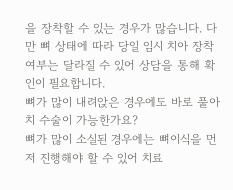을 장착할 수 있는 경우가 많습니다. 다만 뼈 상태에 따라 당일 임시 치아 장착 여부는 달라질 수 있어 상담을 통해 확인이 필요합니다.
뼈가 많이 내려앉은 경우에도 바로 풀아치 수술이 가능한가요?
뼈가 많이 소실된 경우에는 뼈이식을 먼저 진행해야 할 수 있어 치료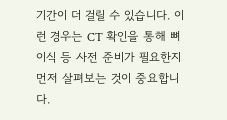기간이 더 걸릴 수 있습니다. 이런 경우는 CT 확인을 통해 뼈이식 등 사전 준비가 필요한지 먼저 살펴보는 것이 중요합니다.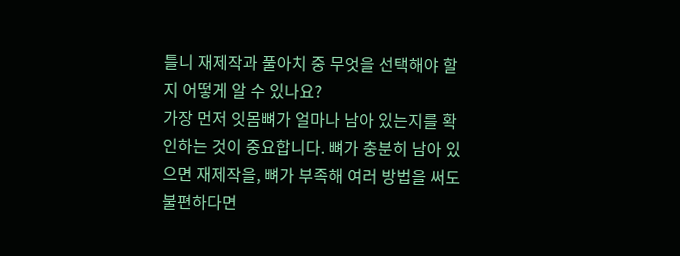틀니 재제작과 풀아치 중 무엇을 선택해야 할지 어떻게 알 수 있나요?
가장 먼저 잇몸뼈가 얼마나 남아 있는지를 확인하는 것이 중요합니다. 뼈가 충분히 남아 있으면 재제작을, 뼈가 부족해 여러 방법을 써도 불편하다면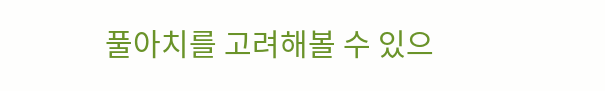풀아치를 고려해볼 수 있으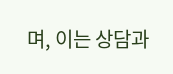며, 이는 상담과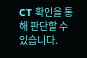CT 확인을 통해 판단할 수 있습니다.